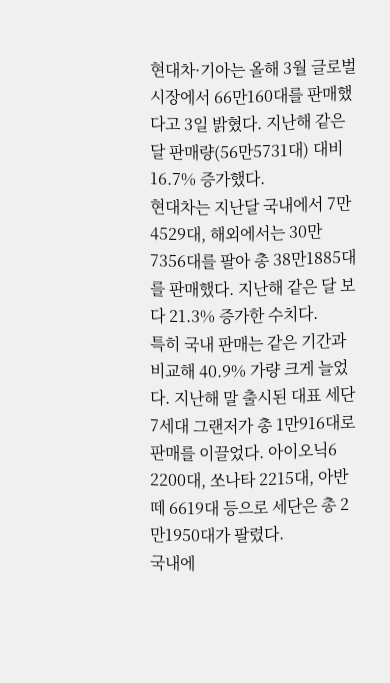현대차·기아는 올해 3월 글로벌 시장에서 66만160대를 판매했다고 3일 밝혔다. 지난해 같은 달 판매량(56만5731대) 대비 16.7% 증가했다.
현대차는 지난달 국내에서 7만4529대, 해외에서는 30만7356대를 팔아 총 38만1885대를 판매했다. 지난해 같은 달 보다 21.3% 증가한 수치다.
특히 국내 판매는 같은 기간과 비교해 40.9% 가량 크게 늘었다. 지난해 말 출시된 대표 세단 7세대 그랜저가 총 1만916대로 판매를 이끌었다. 아이오닉6 2200대, 쏘나타 2215대, 아반떼 6619대 등으로 세단은 총 2만1950대가 팔렸다.
국내에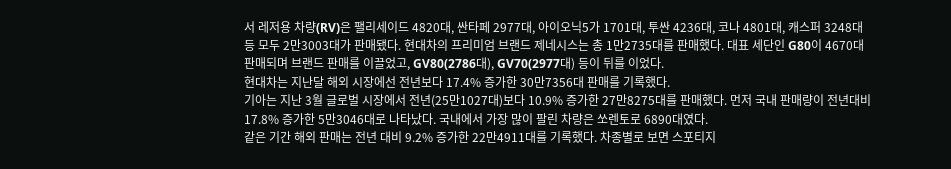서 레저용 차량(RV)은 팰리세이드 4820대, 싼타페 2977대, 아이오닉5가 1701대, 투싼 4236대, 코나 4801대, 캐스퍼 3248대 등 모두 2만3003대가 판매됐다. 현대차의 프리미엄 브랜드 제네시스는 총 1만2735대를 판매했다. 대표 세단인 G80이 4670대 판매되며 브랜드 판매를 이끌었고, GV80(2786대), GV70(2977대) 등이 뒤를 이었다.
현대차는 지난달 해외 시장에선 전년보다 17.4% 증가한 30만7356대 판매를 기록했다.
기아는 지난 3월 글로벌 시장에서 전년(25만1027대)보다 10.9% 증가한 27만8275대를 판매했다. 먼저 국내 판매량이 전년대비 17.8% 증가한 5만3046대로 나타났다. 국내에서 가장 많이 팔린 차량은 쏘렌토로 6890대였다.
같은 기간 해외 판매는 전년 대비 9.2% 증가한 22만4911대를 기록했다. 차종별로 보면 스포티지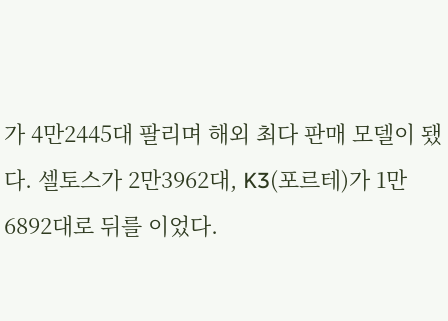가 4만2445대 팔리며 해외 최다 판매 모델이 됐다. 셀토스가 2만3962대, K3(포르테)가 1만6892대로 뒤를 이었다.